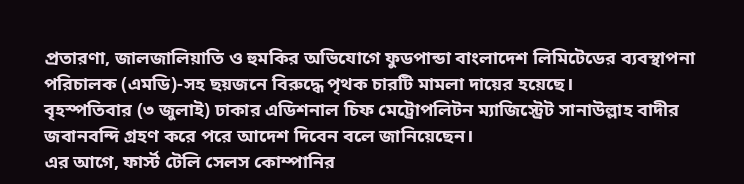প্রতারণা, জালজালিয়াতি ও হুমকির অভিযোগে ফুডপান্ডা বাংলাদেশ লিমিটেডের ব্যবস্থাপনা পরিচালক (এমডি)-সহ ছয়জনে বিরুদ্ধে পৃথক চারটি মামলা দায়ের হয়েছে।
বৃহস্পতিবার (৩ জুলাই) ঢাকার এডিশনাল চিফ মেট্রোপলিটন ম্যাজিস্ট্রেট সানাউল্লাহ বাদীর জবানবন্দি গ্রহণ করে পরে আদেশ দিবেন বলে জানিয়েছেন।
এর আগে, ফার্স্ট টেলি সেলস কোম্পানির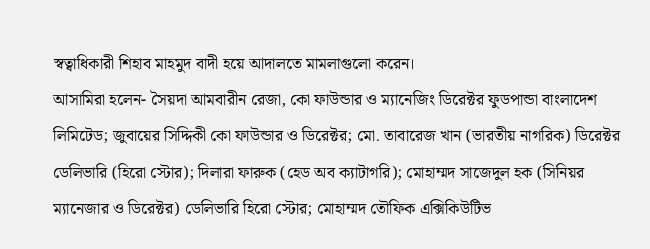স্বত্বাধিকারী শিহাব মাহমুদ বাদী হয়ে আদালতে মামলাগুলো করেন।
আসামিরা হলেন- সৈয়দা আমবারীন রেজা, কো ফাউন্ডার ও ম্যানেজিং ডিরেক্টর ফুডপান্ডা বাংলাদেশ লিমিটেড; জুবায়ের সিদ্দিকী কো ফাউন্ডার ও ডিরেক্টর; মো. তাবারেজ খান (ভারতীয় নাগরিক) ডিরেক্টর ডেলিভারি (হিরো স্টোর); দিলারা ফারুক (হেড অব ক্যাটাগরি); মোহাম্মদ সাজেদুল হক (সিনিয়র ম্যানেজার ও ডিরেক্টর) ডেলিভারি হিরো স্টোর; মোহাম্মদ তৌফিক এক্সিকিউটিভ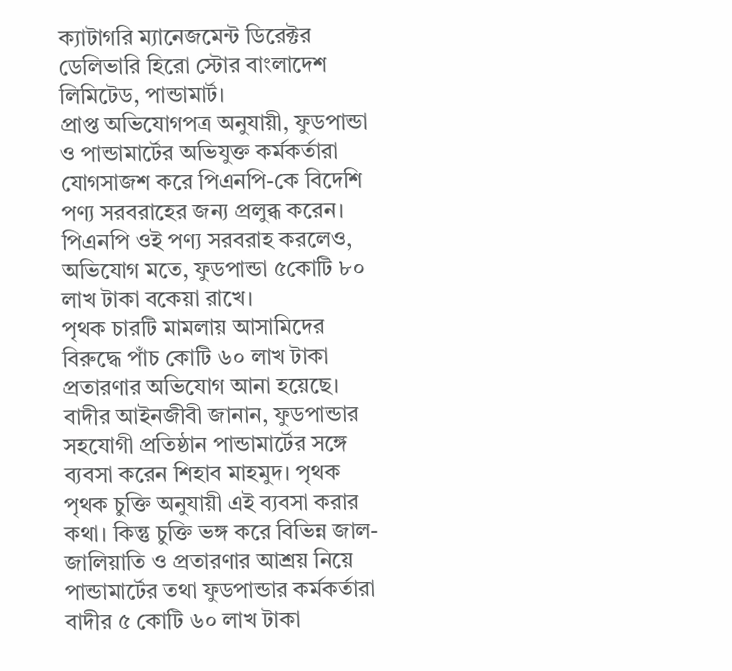ক্যাটাগরি ম্যানেজমেন্ট ডিরেক্টর ডেলিভারি হিরো স্টোর বাংলাদেশ লিমিটেড, পান্ডামার্ট।
প্রাপ্ত অভিযোগপত্র অনুযায়ী, ফুডপান্ডা ও পান্ডামার্টের অভিযুক্ত কর্মকর্তারা যোগসাজশ করে পিএনপি-কে বিদেশি পণ্য সরবরাহের জন্য প্রলুব্ধ করেন। পিএনপি ওই পণ্য সরবরাহ করলেও, অভিযোগ মতে, ফুডপান্ডা ৫কোটি ৮০ লাখ টাকা বকেয়া রাখে।
পৃথক চারটি মামলায় আসামিদের বিরুদ্ধে পাঁচ কোটি ৬০ লাখ টাকা প্রতারণার অভিযোগ আনা হয়েছে।
বাদীর আইনজীবী জানান, ফুডপান্ডার সহযোগী প্রতিষ্ঠান পান্ডামার্টের সঙ্গে ব্যবসা করেন শিহাব মাহমুদ। পৃথক পৃথক চুক্তি অনুযায়ী এই ব্যবসা করার কথা। কিন্তু চুক্তি ভঙ্গ করে বিভিন্ন জাল-জালিয়াতি ও প্রতারণার আশ্রয় নিয়ে পান্ডামার্টের তথা ফুডপান্ডার কর্মকর্তারা বাদীর ৫ কোটি ৬০ লাখ টাকা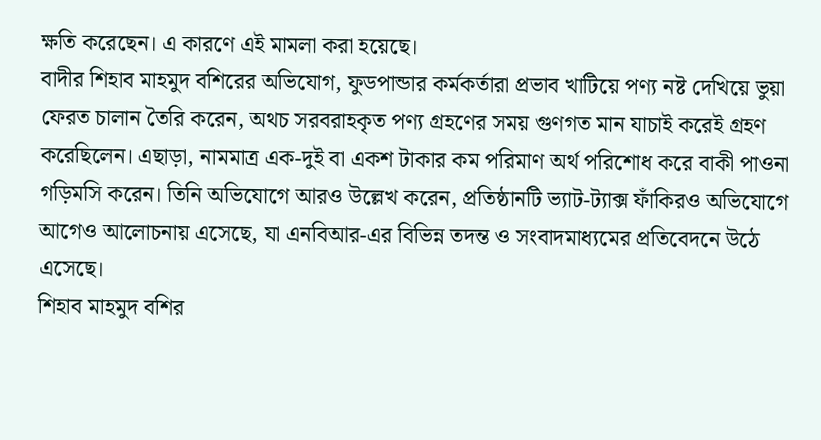ক্ষতি করেছেন। এ কারণে এই মামলা করা হয়েছে।
বাদীর শিহাব মাহমুদ বশিরের অভিযোগ, ফুডপান্ডার কর্মকর্তারা প্রভাব খাটিয়ে পণ্য নষ্ট দেখিয়ে ভুয়া ফেরত চালান তৈরি করেন, অথচ সরবরাহকৃত পণ্য গ্রহণের সময় গুণগত মান যাচাই করেই গ্রহণ করেছিলেন। এছাড়া, নামমাত্র এক-দুই বা একশ টাকার কম পরিমাণ অর্থ পরিশোধ করে বাকী পাওনা গড়িমসি করেন। তিনি অভিযোগে আরও উল্লেখ করেন, প্রতিষ্ঠানটি ভ্যাট-ট্যাক্স ফাঁকিরও অভিযোগে আগেও আলোচনায় এসেছে, যা এনবিআর-এর বিভিন্ন তদন্ত ও সংবাদমাধ্যমের প্রতিবেদনে উঠে এসেছে।
শিহাব মাহমুদ বশির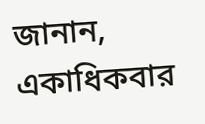জানান, একাধিকবার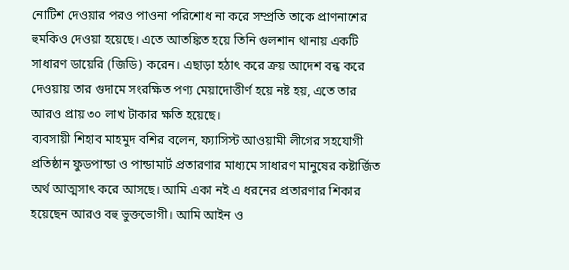নোটিশ দেওয়ার পরও পাওনা পরিশোধ না করে সম্প্রতি তাকে প্রাণনাশের হুমকিও দেওয়া হয়েছে। এতে আতঙ্কিত হয়ে তিনি গুলশান থানায় একটি সাধারণ ডায়েরি (জিডি) করেন। এছাড়া হঠাৎ করে ক্রয় আদেশ বন্ধ করে দেওয়ায় তার গুদামে সংরক্ষিত পণ্য মেয়াদোত্তীর্ণ হয়ে নষ্ট হয়, এতে তার আরও প্রায় ৩০ লাখ টাকার ক্ষতি হয়েছে।
ব্যবসায়ী শিহাব মাহমুদ বশির বলেন, ফ্যাসিস্ট আওয়ামী লীগের সহযোগী প্রতিষ্ঠান ফুডপান্ডা ও পান্ডামার্ট প্রতারণার মাধ্যমে সাধারণ মানুষের কষ্টার্জিত অর্থ আত্মসাৎ করে আসছে। আমি একা নই এ ধরনের প্রতারণার শিকার হয়েছেন আরও বহু ভুক্তভোগী। আমি আইন ও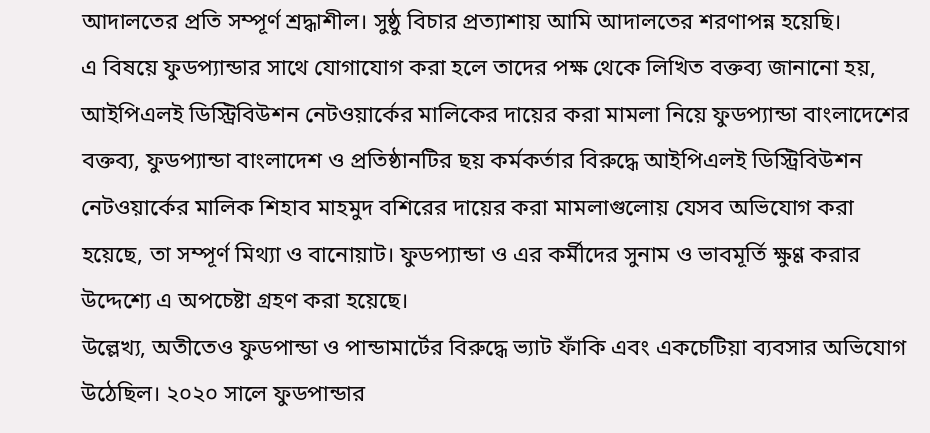আদালতের প্রতি সম্পূর্ণ শ্রদ্ধাশীল। সুষ্ঠু বিচার প্রত্যাশায় আমি আদালতের শরণাপন্ন হয়েছি।
এ বিষয়ে ফুডপ্যান্ডার সাথে যোগাযোগ করা হলে তাদের পক্ষ থেকে লিখিত বক্তব্য জানানো হয়, আইপিএলই ডিস্ট্রিবিউশন নেটওয়ার্কের মালিকের দায়ের করা মামলা নিয়ে ফুডপ্যান্ডা বাংলাদেশের বক্তব্য, ফুডপ্যান্ডা বাংলাদেশ ও প্রতিষ্ঠানটির ছয় কর্মকর্তার বিরুদ্ধে আইপিএলই ডিস্ট্রিবিউশন নেটওয়ার্কের মালিক শিহাব মাহমুদ বশিরের দায়ের করা মামলাগুলোয় যেসব অভিযোগ করা হয়েছে, তা সম্পূর্ণ মিথ্যা ও বানোয়াট। ফুডপ্যান্ডা ও এর কর্মীদের সুনাম ও ভাবমূর্তি ক্ষুণ্ণ করার উদ্দেশ্যে এ অপচেষ্টা গ্রহণ করা হয়েছে।
উল্লেখ্য, অতীতেও ফুডপান্ডা ও পান্ডামার্টের বিরুদ্ধে ভ্যাট ফাঁকি এবং একচেটিয়া ব্যবসার অভিযোগ উঠেছিল। ২০২০ সালে ফুডপান্ডার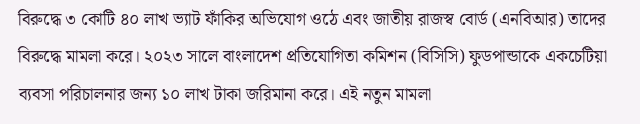বিরুদ্ধে ৩ কোটি ৪০ লাখ ভ্যাট ফাঁকির অভিযোগ ওঠে এবং জাতীয় রাজস্ব বোর্ড (এনবিআর) তাদের বিরুদ্ধে মামলা করে। ২০২৩ সালে বাংলাদেশ প্রতিযোগিতা কমিশন (বিসিসি) ফুডপান্ডাকে একচেটিয়া ব্যবসা পরিচালনার জন্য ১০ লাখ টাকা জরিমানা করে। এই নতুন মামলা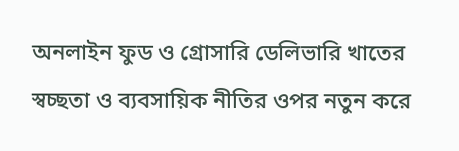অনলাইন ফুড ও গ্রোসারি ডেলিভারি খাতের স্বচ্ছতা ও ব্যবসায়িক নীতির ওপর নতুন করে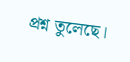প্রশ্ন তুলেছে।